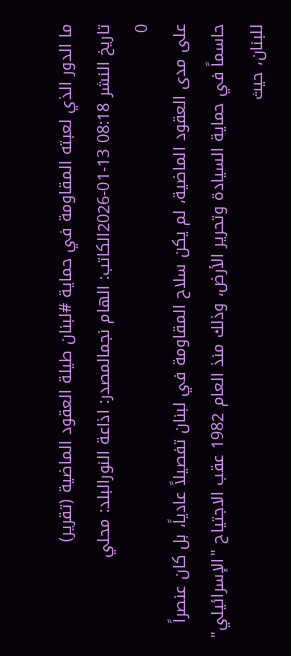ما الدور الذي لعبته المقاومة في حماية #لبنان طيلة العقود الماضية (تقرير)
تاريخ النشر 08:18 13-01-2026الكاتب: الهام نجمالمصدر: اذاعة النورالبلد: محلي
0
على مدى العقود الماضية، لم يكن سلاح المقاومة في لبنان تفصيلاً عادياً، بل كان عنصراً حاسماً في حماية السيادة وتحرير الأرض، وذلك منذ العام 1982 عقب الاجتياح "الإسرائيلي" للبنان، حيث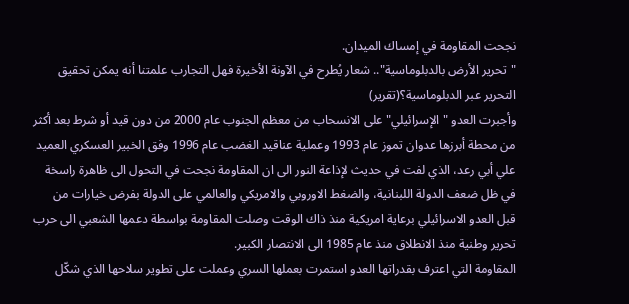نجحت المقاومة في إمساك الميدان.
"تحرير الأرض بالدبلوماسية".. شعار يُطرح في الآونة الأخيرة فهل التجارب علمتنا أنه يمكن تحقيق التحرير عبر الدبلوماسية؟(تقرير)
وأجبرت العدو "الإسرائيلي" على الانسحاب من معظم الجنوب عام 2000 من دون قيد أو شرط بعد أكثر من محطة أبرزها عدوان تموز عام 1993 وعملية عناقيد الغضب عام 1996 وفق الخبير العسكري العميد علي أبي رعد، الذي لفت في حديث لإذاعة النور الى ان المقاومة نجحت في التحول الى ظاهرة راسخة في ظل ضعف الدولة اللبنانية، والضغط الاوروبي والامريكي والعالمي على الدولة بفرض خيارات من قبل العدو الاسرائيلي برعاية امريكية منذ ذاك الوقت وصلت المقاومة بواسطة دعمها الشعبي الى حرب تحرير وطنية منذ الانطلاق منذ عام 1985 الى الانتصار الكبير.
المقاومة التي اعترف بقدراتها العدو استمرت بعملها السري وعملت على تطوير سلاحها الذي شكّل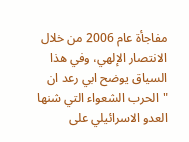مفاجأة عام 2006 من خلال الانتصار الإلهي، وفي هذا السياق يوضح ابي رعد ان "الحرب الشعواء التي شنها العدو الاسرائيلي على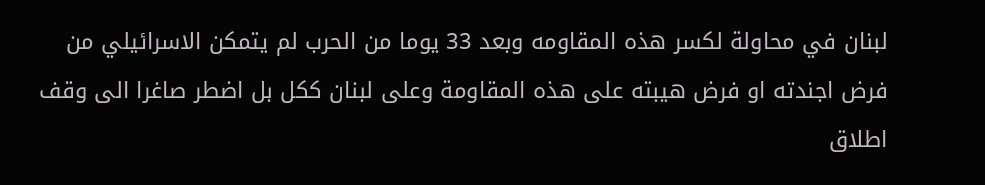لبنان في محاولة لكسر هذه المقاومه وبعد 33 يوما من الحرب لم يتمكن الاسرائيلي من فرض اجندته او فرض هيبته على هذه المقاومة وعلى لبنان ككل بل اضطر صاغرا الى وقف اطلاق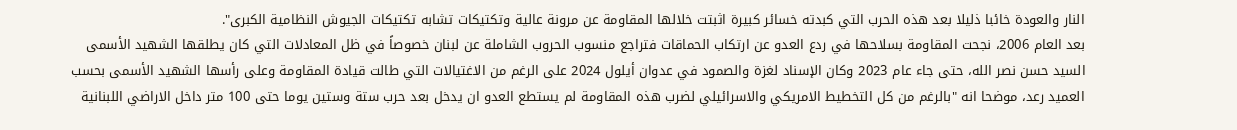النار والعودة خائبا ذليلا بعد هذه الحرب التي كبدته خسائر كبيرة اثبتت خلالها المقاومة عن مرونة عالية وتكتيكات تشابه تكتيكات الجيوش النظامية الكبرى".
بعد العام 2006، نجحت المقاومة بسلاحها في ردع العدو عن ارتكاب الحماقات فتراجع منسوب الحروب الشاملة عن لبنان خصوصاً في ظل المعادلات التي كان يطلقها الشهيد الأسمى السيد حسن نصر الله، حتى جاء عام 2023 وكان الإسناد لغزة والصمود في عدوان أيلول 2024 على الرغم من الاغتيالات التي طالت قيادة المقاومة وعلى رأسها الشهيد الأسمى بحسب العميد رعد، موضحا انه "بالرغم من كل التخطيط الامريكي والاسرائيلي لضرب هذه المقاومة لم يستطع العدو ان يدخل بعد حرب ستة وستين يوما حتى 100 متر داخل الاراضي اللبنانية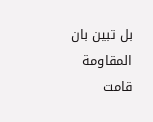بل تبين بان المقاومة قامت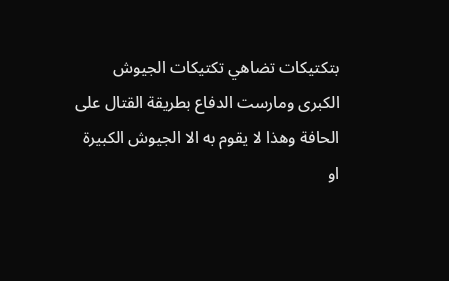بتكتيكات تضاهي تكتيكات الجيوش الكبرى ومارست الدفاع بطريقة القتال على الحافة وهذا لا يقوم به الا الجيوش الكبيرة او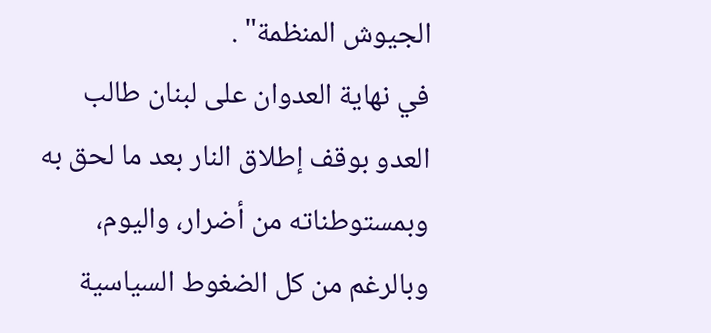الجيوش المنظمة" .
في نهاية العدوان على لبنان طالب العدو بوقف إطلاق النار بعد ما لحق به وبمستوطناته من أضرار، واليوم، وبالرغم من كل الضغوط السياسية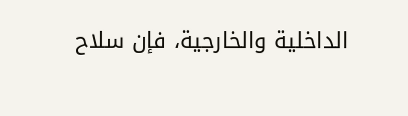الداخلية والخارجية، فإن سلاح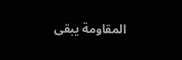المقاومة يبقى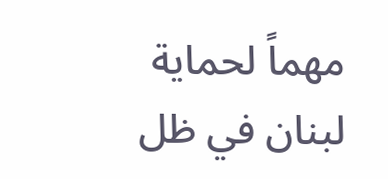مهماً لحماية لبنان في ظل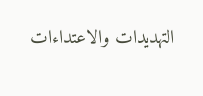التهديدات والاعتداءات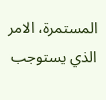المستمرة، الامر الذي يستوجب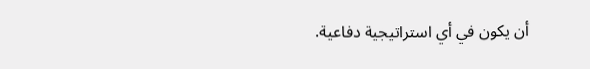أن يكون في أي استراتيجية دفاعية.